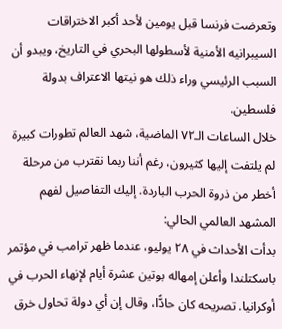وتعرضت فرنسا قبل يومين لأحد أكبر الاختراقات السيبرانيه الأمنية لأسطولها البحري في التاريخ، ويبدو أن السبب الرئيسي وراء ذلك هو نيتها الاعتراف بدولة فلسطين.
خلال الساعات الـ٧٢ الماضية، شهد العالم تطورات كبيرة لم يلتفت إليها كثيرون، رغم أننا ربما نقترب من مرحلة أخطر من ذروة الحرب الباردة. إليك التفاصيل لفهم المشهد العالمي الحالي:
بدأت الأحداث في ٢٨ يوليو، عندما ظهر ترامب في مؤتمر باسكتلندا وأعلن إمهاله بوتين عشرة أيام لإنهاء الحرب في أوكرانيا. تصريحه كان حادًّا، وقال إن أي دولة تحاول خرق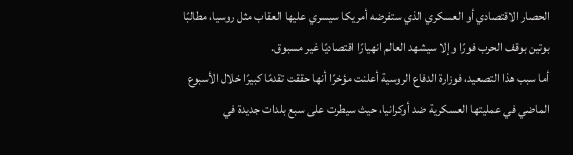الحصار الاقتصادي أو العسكري الذي ستفرضه أمريكا سيسري عليها العقاب مثل روسيا، مطالبًا بوتين بوقف الحرب فورًا وإلا سيشهد العالم انهيارًا اقتصاديًا غير مسبوق.
أما سبب هذا التصعيد، فوزارة الدفاع الروسية أعلنت مؤخرًا أنها حققت تقدمًا كبيرًا خلال الأسبوع الماضي في عمليتها العسكرية ضد أوكرانيا، حيث سيطرت على سبع بلدات جديدة في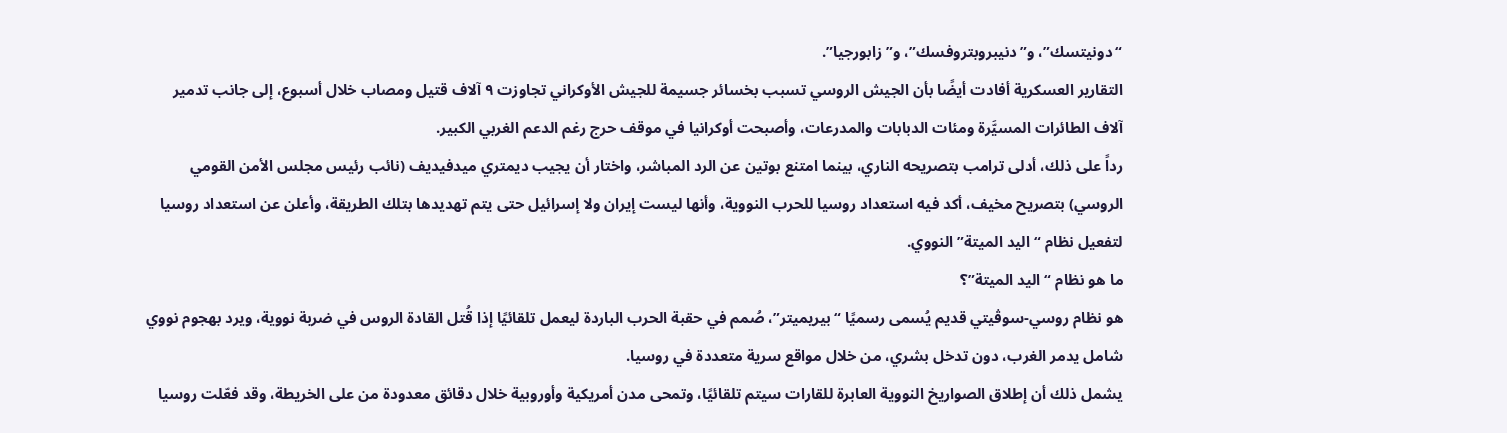“دونيتسك”، و”دنيبروبتروفسك”، و”زابورجيا”.
التقارير العسكرية أفادت أيضًا بأن الجيش الروسي تسبب بخسائر جسيمة للجيش الأوكراني تجاوزت ٩ آلاف قتيل ومصاب خلال أسبوع، إلى جانب تدمير آلاف الطائرات المسيَّرة ومئات الدبابات والمدرعات، وأصبحت أوكرانيا في موقف حرج رغم الدعم الغربي الكبير.
رداً على ذلك، أدلى ترامب بتصريحه الناري، بينما امتنع بوتين عن الرد المباشر، واختار أن يجيب ديمتري ميدفيديف (نائب رئيس مجلس الأمن القومي الروسي) بتصريح مخيف، أكد فيه استعداد روسيا للحرب النووية، وأنها ليست إيران ولا إسرائيل حتى يتم تهديدها بتلك الطريقة، وأعلن عن استعداد روسيا لتفعيل نظام “اليد الميتة” النووي.
ما هو نظام “اليد الميتة”؟
هو نظام روسي-سوڤيتي قديم يُسمى رسميًا “بيريميتر”، صُمم في حقبة الحرب الباردة ليعمل تلقائيًا إذا قُتل القادة الروس في ضربة نووية، ويرد بهجوم نووي شامل يدمر الغرب، دون تدخل بشري، من خلال مواقع سرية متعددة في روسيا.
يشمل ذلك أن إطلاق الصواريخ النووية العابرة للقارات سيتم تلقائيًا، وتمحى مدن أمريكية وأوروبية خلال دقائق معدودة من على الخريطة، وقد فعّلت روسيا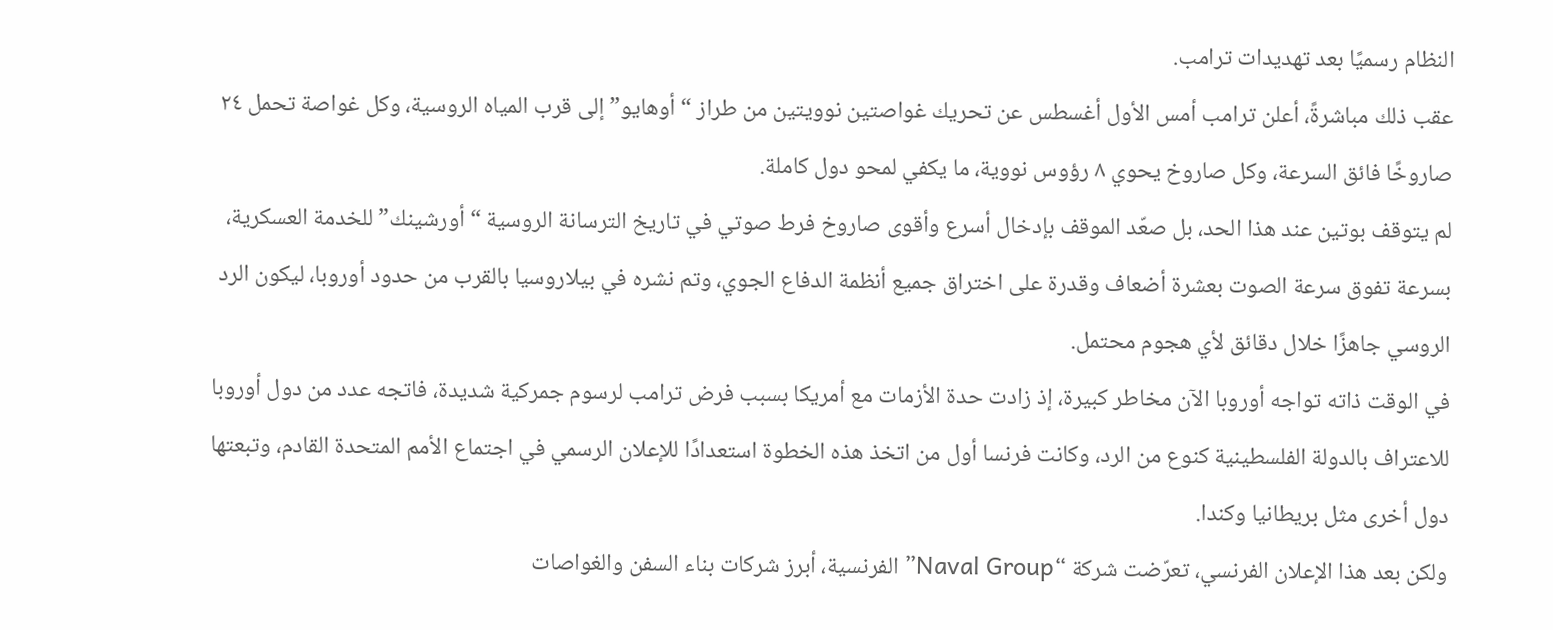النظام رسميًا بعد تهديدات ترامب.
عقب ذلك مباشرةً، أعلن ترامب أمس الأول أغسطس عن تحريك غواصتين نوويتين من طراز “أوهايو” إلى قرب المياه الروسية، وكل غواصة تحمل ٢٤ صاروخًا فائق السرعة، وكل صاروخ يحوي ٨ رؤوس نووية، ما يكفي لمحو دول كاملة.
لم يتوقف بوتين عند هذا الحد، بل صعّد الموقف بإدخال أسرع وأقوى صاروخ فرط صوتي في تاريخ الترسانة الروسية “أورشينك” للخدمة العسكرية، بسرعة تفوق سرعة الصوت بعشرة أضعاف وقدرة على اختراق جميع أنظمة الدفاع الجوي، وتم نشره في بيلاروسيا بالقرب من حدود أوروبا، ليكون الرد الروسي جاهزًا خلال دقائق لأي هجوم محتمل.
في الوقت ذاته تواجه أوروبا الآن مخاطر كبيرة، إذ زادت حدة الأزمات مع أمريكا بسبب فرض ترامب لرسوم جمركية شديدة، فاتجه عدد من دول أوروبا للاعتراف بالدولة الفلسطينية كنوع من الرد، وكانت فرنسا أول من اتخذ هذه الخطوة استعدادًا للإعلان الرسمي في اجتماع الأمم المتحدة القادم، وتبعتها دول أخرى مثل بريطانيا وكندا.
ولكن بعد هذا الإعلان الفرنسي، تعرّضت شركة “Naval Group” الفرنسية، أبرز شركات بناء السفن والغواصات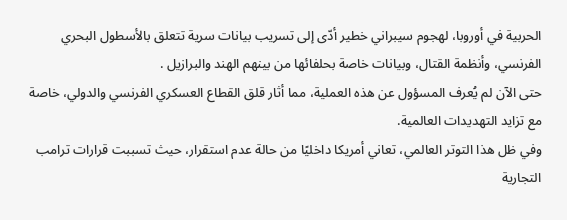الحربية في أوروبا، لهجوم سيبراني خطير أدّى إلى تسريب بيانات سرية تتعلق بالأسطول البحري الفرنسي، وأنظمة القتال، وبيانات خاصة بحلفائها من بينهم الهند والبرازيل .
حتى الآن لم يُعرف المسؤول عن هذه العملية، مما أثار قلق القطاع العسكري الفرنسي والدولي، خاصة مع تزايد التهديدات العالمية.
وفي ظل هذا التوتر العالمي، تعاني أمريكا داخليًا من حالة عدم استقرار، حيث تسببت قرارات ترامب التجارية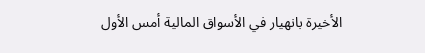الأخيرة بانهيار في الأسواق المالية أمس الأول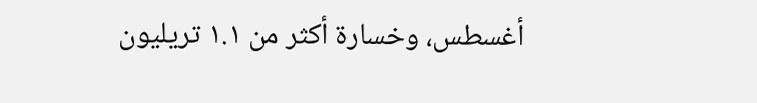أغسطس، وخسارة أكثر من ١.١ تريليون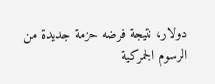دولار، نتيجة فرضه حزمة جديدة من الرسوم الجمركية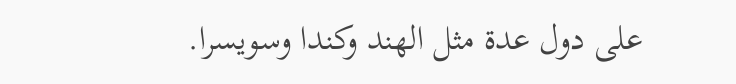على دول عدة مثل الهند وكندا وسويسرا.